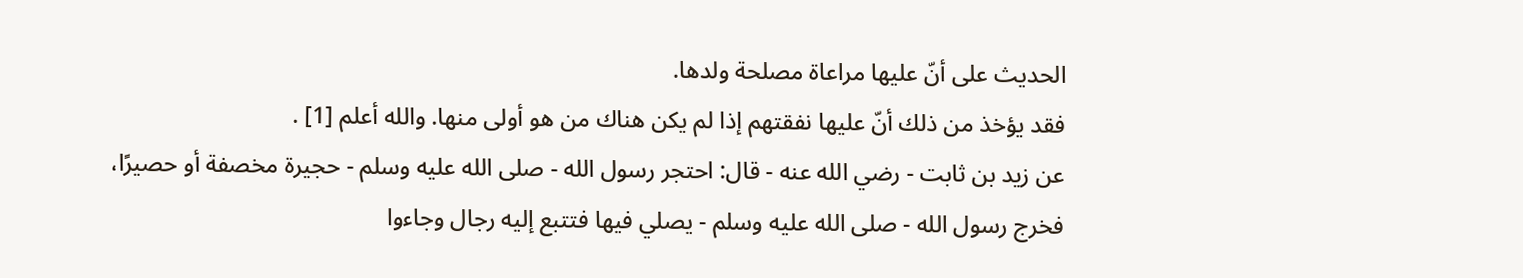الحديث على أنّ عليها مراعاة مصلحة ولدها.
فقد يؤخذ من ذلك أنّ عليها نفقتهم إذا لم يكن هناك من هو أولى منها. والله أعلم [1] .
عن زيد بن ثابت - رضي الله عنه - قال: احتجر رسول الله - صلى الله عليه وسلم - حجيرة مخصفة أو حصيرًا، فخرج رسول الله - صلى الله عليه وسلم - يصلي فيها فتتبع إليه رجال وجاءوا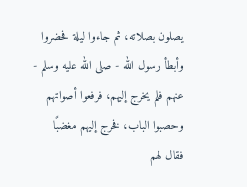يصلون بصلاته، ثم جاءوا ليلة فحضروا وأبطأ رسول الله - صلى الله عليه وسلم - عنهم فلم يخرج إليهم، فرفعوا أصواتهم وحصبوا الباب، فخرج إليهم مغضبًا فقال لهم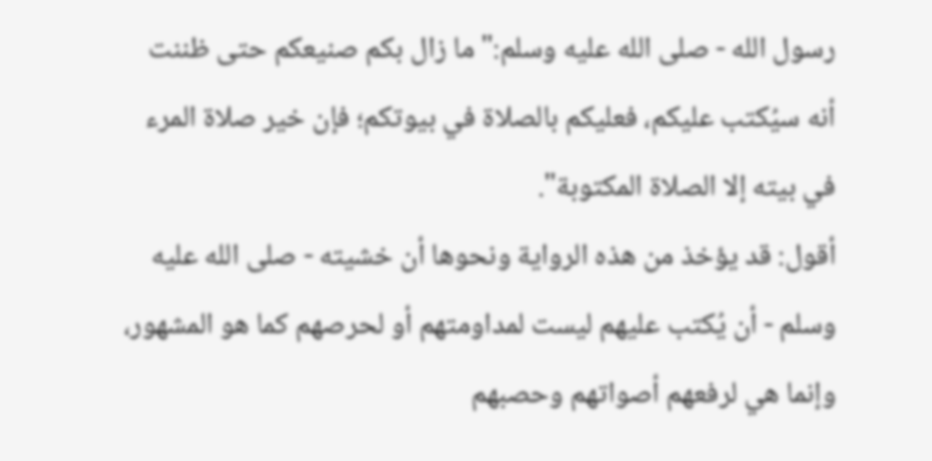رسول الله - صلى الله عليه وسلم:"ما زال بكم صنيعكم حتى ظننت أنه سيُكتب عليكم، فعليكم بالصلاة في بيوتكم؛ فإن خير صلاة المرء في بيته إلا الصلاة المكتوبة".
أقول: قد يؤخذ من هذه الرواية ونحوها أن خشيته - صلى الله عليه وسلم - أن يُكتب عليهم ليست لمداومتهم أو لحرصهم كما هو المشهور، وإنما هي لرفعهم أصواتهم وحصبهم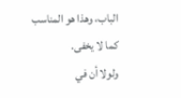الباب، وهذا هو المناسب كما لا يخفى.
ولولا أن في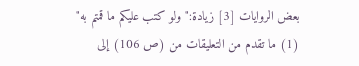بعض الروايات [3] زيادة:"ولو كتب عليكم ما قمتم به"
(1) ما تقدم من التعليقات من (ص 106) إلى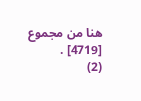هنا من مجموع [4719] .
(2)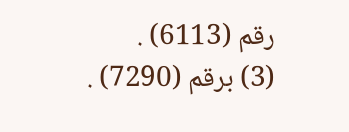رقم (6113) .
(3) برقم (7290) .